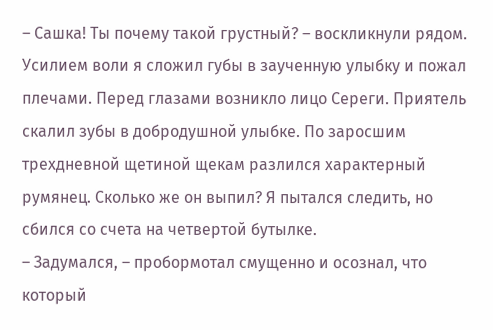– Сашка! Ты почему такой грустный? – воскликнули рядом.
Усилием воли я сложил губы в заученную улыбку и пожал плечами. Перед глазами возникло лицо Сереги. Приятель скалил зубы в добродушной улыбке. По заросшим трехдневной щетиной щекам разлился характерный румянец. Сколько же он выпил? Я пытался следить, но сбился со счета на четвертой бутылке.
– Задумался, – пробормотал смущенно и осознал, что который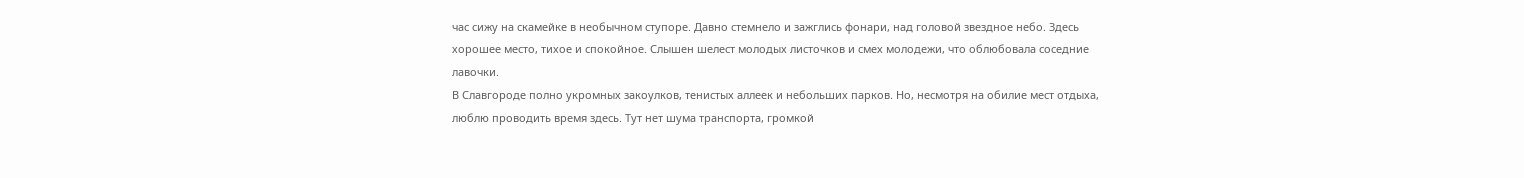час сижу на скамейке в необычном ступоре. Давно стемнело и зажглись фонари, над головой звездное небо. Здесь хорошее место, тихое и спокойное. Слышен шелест молодых листочков и смех молодежи, что облюбовала соседние лавочки.
В Славгороде полно укромных закоулков, тенистых аллеек и небольших парков. Но, несмотря на обилие мест отдыха, люблю проводить время здесь. Тут нет шума транспорта, громкой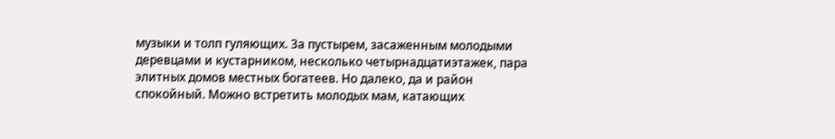музыки и толп гуляющих. За пустырем, засаженным молодыми деревцами и кустарником, несколько четырнадцатиэтажек, пара элитных домов местных богатеев. Но далеко, да и район спокойный. Можно встретить молодых мам, катающих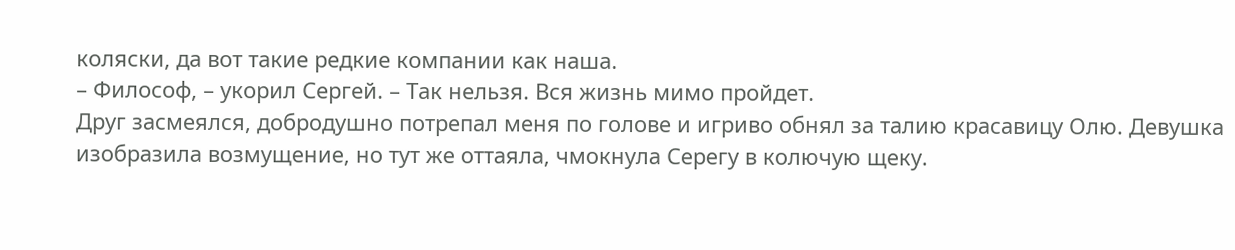коляски, да вот такие редкие компании как наша.
– Философ, – укорил Сергей. – Так нельзя. Вся жизнь мимо пройдет.
Друг засмеялся, добродушно потрепал меня по голове и игриво обнял за талию красавицу Олю. Девушка изобразила возмущение, но тут же оттаяла, чмокнула Серегу в колючую щеку.